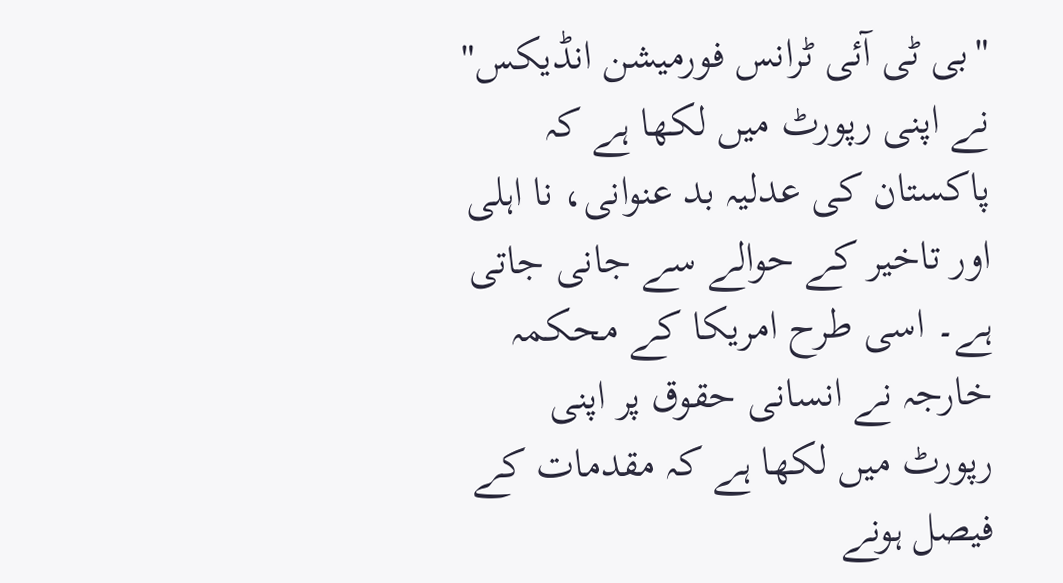"بی ٹی آئی ٹرانس فورمیشن انڈیکس" نے اپنی رپورٹ میں لکھا ہے کہ پاکستان کی عدلیہ بد عنوانی، نا اہلی اور تاخیر کے حوالے سے جانی جاتی ہے۔ اسی طرح امریکا کے محکمہ خارجہ نے انسانی حقوق پر اپنی رپورٹ میں لکھا ہے کہ مقدمات کے فیصل ہونے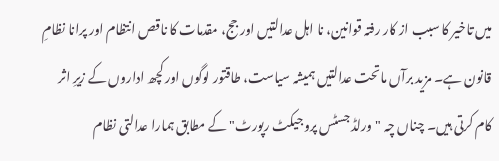میں تاخیر کا سبب از کار رفتہ قوانین، نا اہل عدالتیں اور جج، مقدمات کا ناقص انتظام اور پرانا نظامِ قانون ہے۔ مزید برآں ماتحت عدالتیں ہمیشہ سیاست، طاقتور لوگوں اور کچھ اداروں کے زیرِ اثر کام کرتی ہیں۔ چناں چہ "ورلڈ جسٹس پروجیکٹ رپورٹ" کے مطابق ہمارا عدالتی نظام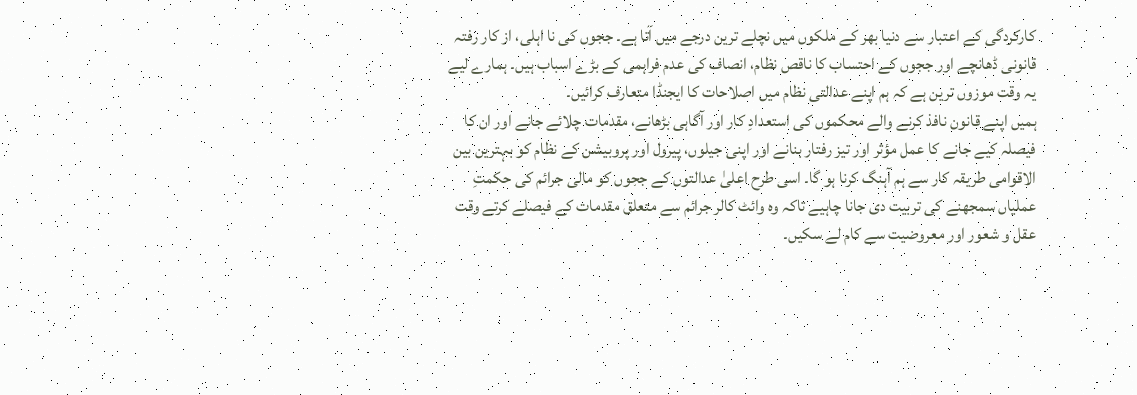کارکردگی کے اعتبار سے دنیا بھر کے ملکوں میں نچلے ترین درجے میں آتا ہے۔ ججوں کی نا اہلی، از کار رفتہ قانونی ڈھانچے اور ججوں کے احتساب کا ناقص نظام، انصاف کی عدم فراہمی کے بڑے اسباب ہیں۔ ہمارے لیے یہ وقت موزوں ترین ہے کہ ہم اپنے عدالتی نظام میں اصلاحات کا ایجنڈا متعارف کرائیں۔
ہمیں اپنے قانون نافذ کرنے والے محکموں کی استعدادِ کار اور آگاہی بڑھانے، مقدمات چلائے جانے اور ان کا فیصلہ کیے جانے کا عمل مؤثر اور تیز رفتار بنانے اور اپنی جیلوں، پیرول اور پروبیشن کے نظام کو بہترین بین الاقوامی طریقہ کار سے ہم آہنگ کرنا ہو گا۔ اسی طرح اعلیٰ عدالتوں کے ججوں کو مالی جرائم کی حکمتِ عملیاں سمجھنے کی تربیت دی جانا چاہیے تاکہ وہ وائٹ کالر جرائم سے متعلق مقدمات کے فیصلے کرتے وقت عقل و شعور اور معروضیت سے کام لے سکیں۔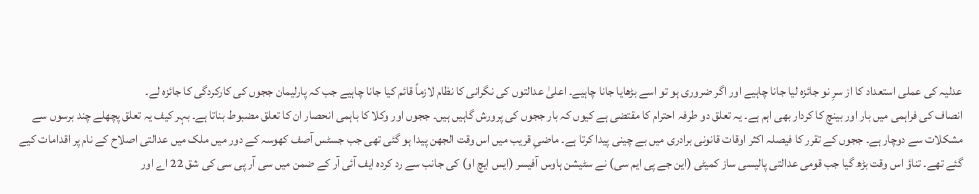عدلیہ کی عملی استعداد کا از سرِ نو جائزہ لیا جانا چاہیے اور اگر ضروری ہو تو اسے بڑھایا جانا چاہیے۔ اعلیٰ عدالتوں کی نگرانی کا نظام لازماً قائم کیا جانا چاہیے جب کہ پارلیمان ججوں کی کارکردگی کا جائزہ لے۔
انصاف کی فراہمی میں بار اور بینچ کا کردار بھی اہم ہے۔ یہ تعلق دو طرفہ احترام کا مقتضی ہے کیوں کہ بار ججوں کی پرورش گاہیں ہیں۔ ججوں اور وکلا کا باہمی انحصار ان کا تعلق مضبوط بناتا ہے۔ بہر کیف یہ تعلق پچھلے چند برسوں سے مشکلات سے دوچار ہے۔ ججوں کے تقرر کا فیصلہ اکثر اوقات قانونی برادری میں بے چینی پیدا کرتا ہے۔ ماضیِ قریب میں اس وقت الجھن پیدا ہو گئی تھی جب جسٹس آصف کھوسہ کے دور میں ملک میں عدالتی اصلاح کے نام پر اقدامات کیے گئے تھے۔ تناؤ اس وقت بڑھ گیا جب قومی عدالتی پالیسی ساز کمیٹی (این جے پی ایم سی) نے سٹیشن ہاوس آفیسر (ایس ایچ او) کی جانب سے رد کردہ ایف آئی آر کے ضمن میں سی آر پی سی کی شق 22 اے اور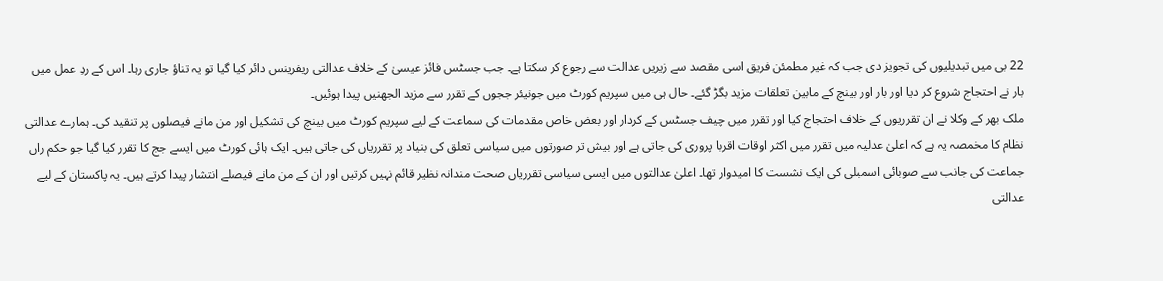22 بی میں تبدیلیوں کی تجویز دی جب کہ غیر مطمئن فریق اسی مقصد سے زیریں عدالت سے رجوع کر سکتا ہے۔ جب جسٹس فائز عیسیٰ کے خلاف عدالتی ریفرینس دائر کیا گیا تو یہ تناؤ جاری رہا۔ اس کے ردِ عمل میں بار نے احتجاج شروع کر دیا اور بار اور بینچ کے مابین تعلقات مزید بگڑ گئے۔ حال ہی میں سپریم کورٹ میں جونیئر ججوں کے تقرر سے مزید الجھنیں پیدا ہوئیں۔
ملک بھر کے وکلا نے ان تقرریوں کے خلاف احتجاج کیا اور تقرر میں چیف جسٹس کے کردار اور بعض خاص مقدمات کی سماعت کے لیے سپریم کورٹ میں بینچ کی تشکیل اور من مانے فیصلوں پر تنقید کی۔ ہمارے عدالتی نظام کا مخمصہ یہ ہے کہ اعلیٰ عدلیہ میں تقرر میں اکثر اوقات اقربا پروری کی جاتی ہے اور بیش تر صورتوں میں سیاسی تعلق کی بنیاد پر تقرریاں کی جاتی ہیں۔ ایک ہائی کورٹ میں ایسے جج کا تقرر کیا گیا جو حکم راں جماعت کی جانب سے صوبائی اسمبلی کی ایک نشست کا امیدوار تھا۔ اعلیٰ عدالتوں میں ایسی سیاسی تقرریاں صحت مندانہ نظیر قائم نہیں کرتیں اور ان کے من مانے فیصلے انتشار پیدا کرتے ہیں۔ یہ پاکستان کے لیے عدالتی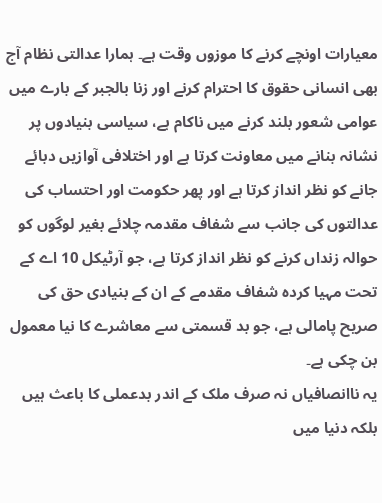معیارات اونچے کرنے کا موزوں وقت ہے۔ ہمارا عدالتی نظام آج بھی انسانی حقوق کا احترام کرنے اور زنا بالجبر کے بارے میں عوامی شعور بلند کرنے میں ناکام ہے، سیاسی بنیادوں پر نشانہ بنانے میں معاونت کرتا ہے اور اختلافی آوازیں دبائے جانے کو نظر انداز کرتا ہے اور پھر حکومت اور احتساب کی عدالتوں کی جانب سے شفاف مقدمہ چلائے بغیر لوگوں کو حوالہ زنداں کرنے کو نظر انداز کرتا ہے، جو آرٹیکل 10 اے کے تحت مہیا کردہ شفاف مقدمے کے ان کے بنیادی حق کی صریح پامالی ہے، جو بد قسمتی سے معاشرے کا نیا معمول بن چکی ہے۔
یہ ناانصافیاں نہ صرف ملک کے اندر بدعملی کا باعث ہیں بلکہ دنیا میں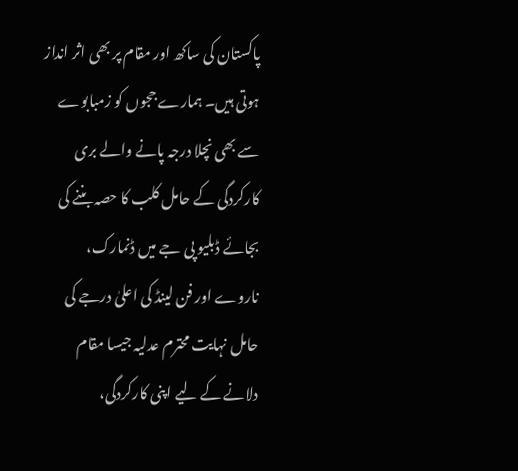پاکستان کی ساکھ اور مقام پر بھی اثر انداز ہوتی ہیں۔ ہمارے ججوں کو زمبابوے سے بھی نچلا درجہ پانے والے بری کارکردگی کے حامل کلب کا حصہ بننے کی بجائے ڈبلیو پی جے میں ڈنمارک، ناروے اور فن لینڈ کی اعلیٰ درجے کی حامل نہایت محترم عدلیہ جیسا مقام دلانے کے لیے اپنی کارکردگی،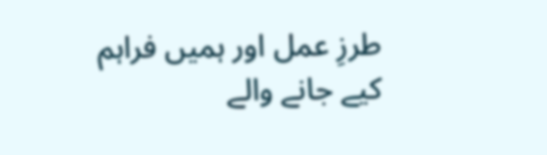طرزِ عمل اور ہمیں فراہم کیے جانے والے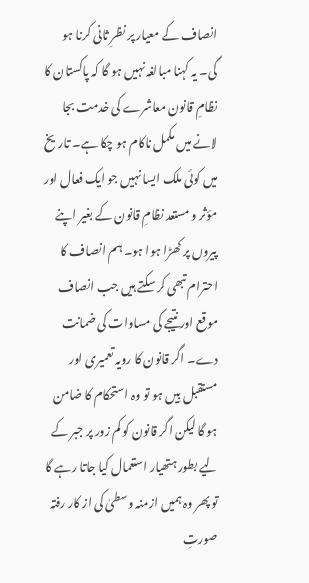انصاف کے معیار پر نظرِ ثانی کرنا ہو گی۔ یہ کہنا مبالغہ نہیں ہو گا کہ پاکستان کا نظامِ قانون معاشرے کی خدمت بجا لانے میں مکمل ناکام ہو چکا ہے۔ تاریخ میں کوئی ملک ایسا نہیں جو ایک فعال اور مؤثر و مستعد نظامِ قانون کے بغیر اپنے پیروں پر کھڑا ہوا ہو۔ ہم انصاف کا احترام تبھی کر سکتے ہیں جب انصاف موقع اور نتیجے کی مساوات کی ضمانت دے۔ اگر قانون کا رویہ تعمیری اور مستقبل بِیں ہو تو وہ استحکام کا ضامن ہو گا لیکن اگر قانون کو کم زور پر جبر کے لیے بطور ہتھیار استعمال کیا جاتا رہے گا تو پھر وہ ہمیں ازمنہ وسطیٰ کی از کار رفتہ صورتِ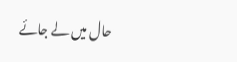حال میں لے جائے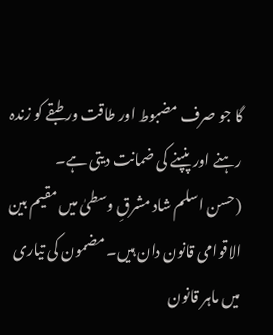گا جو صرف مضبوط اور طاقت ور طبقے کو زندہ رہنے اور پنپنے کی ضمانت دیتی ہے۔
(حسن اسلم شاد مشرقِ وسطیٰ میں مقیم بین الاقوامی قانون دان ہیں۔ مضمون کی تیاری میں ماہر قانون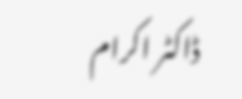ڈاکٹر اکرام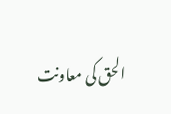الحق کی معاونت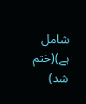شامل ہے)(ختم شد)